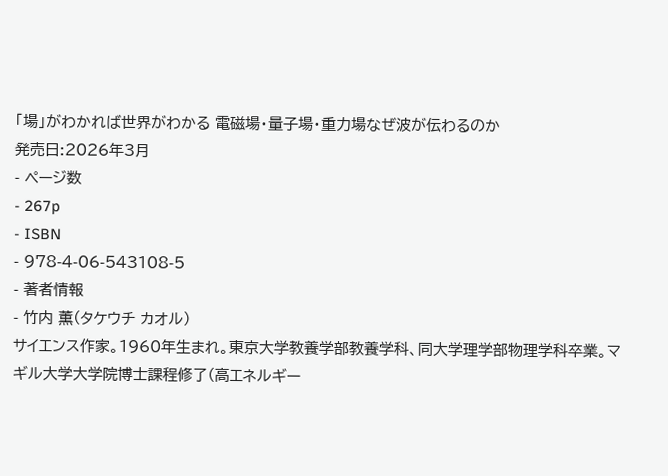「場」がわかれば世界がわかる 電磁場・量子場・重力場なぜ波が伝わるのか
発売日:2026年3月
- ページ数
- 267p
- ISBN
- 978-4-06-543108-5
- 著者情報
- 竹内 薫(タケウチ カオル)
サイエンス作家。1960年生まれ。東京大学教養学部教養学科、同大学理学部物理学科卒業。マギル大学大学院博士課程修了(高エネルギー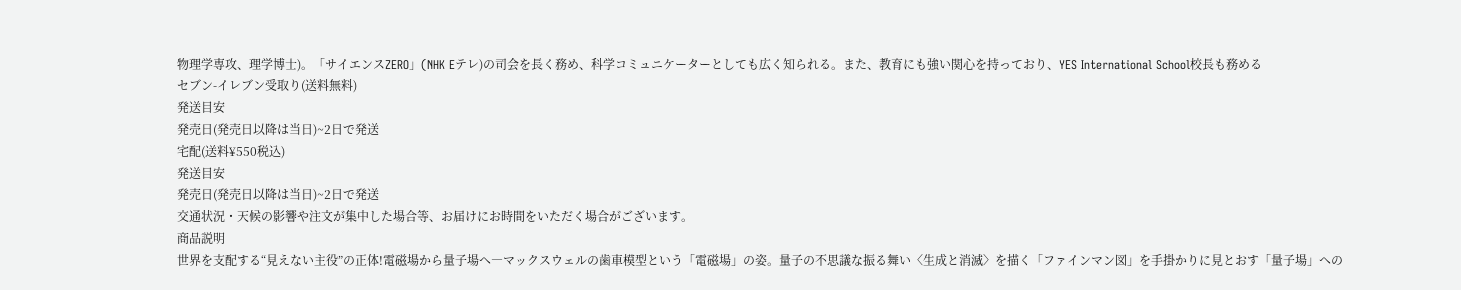物理学専攻、理学博士)。「サイエンスZERO」(NHK Eテレ)の司会を長く務め、科学コミュニケーターとしても広く知られる。また、教育にも強い関心を持っており、YES International School校長も務める
セブン-イレブン受取り(送料無料)
発送目安
発売日(発売日以降は当日)~2日で発送
宅配(送料¥550税込)
発送目安
発売日(発売日以降は当日)~2日で発送
交通状況・天候の影響や注文が集中した場合等、お届けにお時間をいただく場合がございます。
商品説明
世界を支配する“見えない主役”の正体!電磁場から量子場へ―マックスウェルの歯車模型という「電磁場」の姿。量子の不思議な振る舞い〈生成と消滅〉を描く「ファインマン図」を手掛かりに見とおす「量子場」への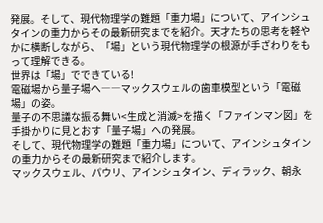発展。そして、現代物理学の難題「重力場」について、アインシュタインの重力からその最新研究までを紹介。天才たちの思考を軽やかに横断しながら、「場」という現代物理学の根源が手ざわりをもって理解できる。
世界は「場」でできている!
電磁場から量子場へ――マックスウェルの歯車模型という「電磁場」の姿。
量子の不思議な振る舞い<生成と消滅>を描く「ファインマン図」を手掛かりに見とおす「量子場」への発展。
そして、現代物理学の難題「重力場」について、アインシュタインの重力からその最新研究まで紹介します。
マックスウェル、パウリ、アインシュタイン、ディラック、朝永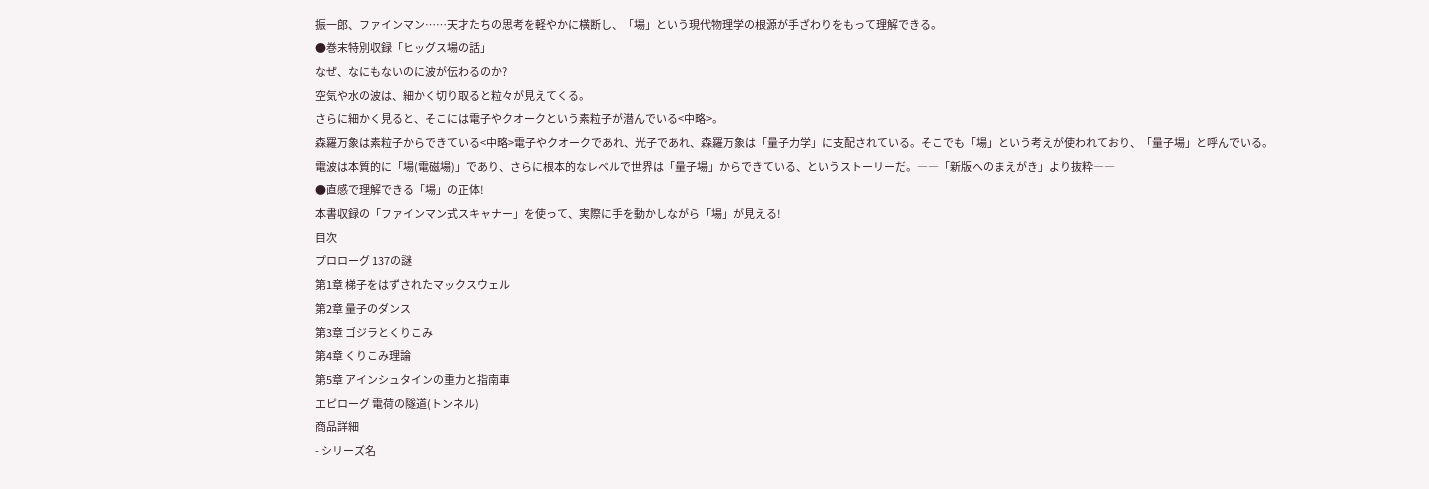振一郎、ファインマン……天才たちの思考を軽やかに横断し、「場」という現代物理学の根源が手ざわりをもって理解できる。
●巻末特別収録「ヒッグス場の話」
なぜ、なにもないのに波が伝わるのか?
空気や水の波は、細かく切り取ると粒々が見えてくる。
さらに細かく見ると、そこには電子やクオークという素粒子が潜んでいる<中略>。
森羅万象は素粒子からできている<中略>電子やクオークであれ、光子であれ、森羅万象は「量子力学」に支配されている。そこでも「場」という考えが使われており、「量子場」と呼んでいる。
電波は本質的に「場(電磁場)」であり、さらに根本的なレベルで世界は「量子場」からできている、というストーリーだ。――「新版へのまえがき」より抜粋――
●直感で理解できる「場」の正体!
本書収録の「ファインマン式スキャナー」を使って、実際に手を動かしながら「場」が見える!
目次
プロローグ 137の謎
第1章 梯子をはずされたマックスウェル
第2章 量子のダンス
第3章 ゴジラとくりこみ
第4章 くりこみ理論
第5章 アインシュタインの重力と指南車
エピローグ 電荷の隧道(トンネル)
商品詳細
- シリーズ名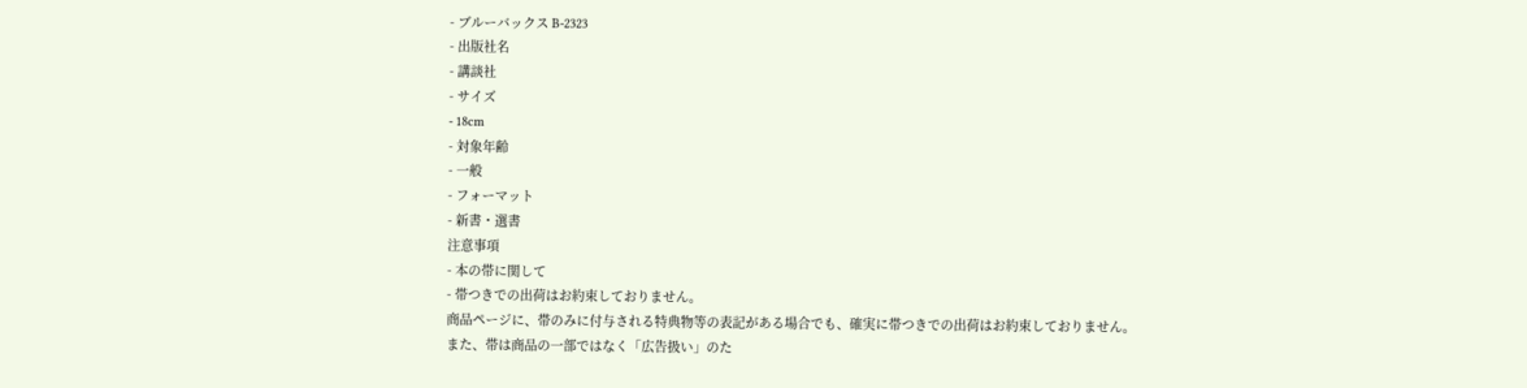- ブルーバックス B-2323
- 出版社名
- 講談社
- サイズ
- 18cm
- 対象年齢
- 一般
- フォーマット
- 新書・選書
注意事項
- 本の帯に関して
- 帯つきでの出荷はお約束しておりません。
商品ページに、帯のみに付与される特典物等の表記がある場合でも、確実に帯つきでの出荷はお約束しておりません。
また、帯は商品の一部ではなく「広告扱い」のた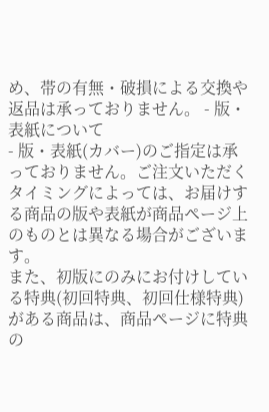め、帯の有無・破損による交換や返品は承っておりません。 - 版・表紙について
- 版・表紙(カバー)のご指定は承っておりません。ご注文いただくタイミングによっては、お届けする商品の版や表紙が商品ページ上のものとは異なる場合がございます。
また、初版にのみにお付けしている特典(初回特典、初回仕様特典)がある商品は、商品ページに特典の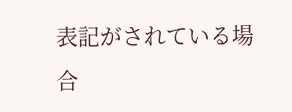表記がされている場合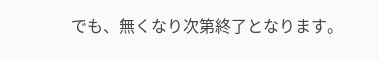でも、無くなり次第終了となります。